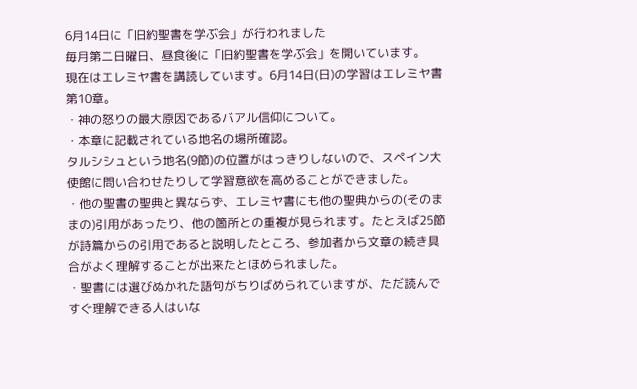6月14日に「旧約聖書を学ぶ会」が行われました
毎月第二日曜日、昼食後に「旧約聖書を学ぶ会」を開いています。
現在はエレミヤ書を講読しています。6月14日(日)の学習はエレミヤ書第10章。
・神の怒りの最大原因であるバアル信仰について。
・本章に記載されている地名の場所確認。
タルシシュという地名(9節)の位置がはっきりしないので、スペイン大使館に問い合わせたりして学習意欲を高めることができました。
・他の聖書の聖典と異ならず、エレミヤ書にも他の聖典からの(そのままの)引用があったり、他の箇所との重複が見られます。たとえば25節が詩篇からの引用であると説明したところ、参加者から文章の続き具合がよく理解することが出来たとほめられました。
・聖書には選びぬかれた語句がちりばめられていますが、ただ読んですぐ理解できる人はいな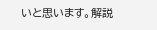いと思います。解説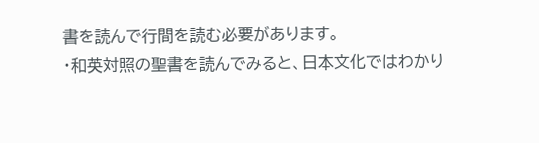書を読んで行間を読む必要があります。
・和英対照の聖書を読んでみると、日本文化ではわかり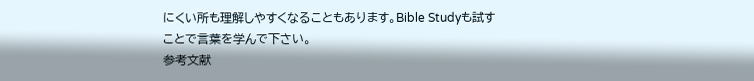にくい所も理解しやすくなることもあります。Bible Studyも試すことで言葉を学んで下さい。
参考文献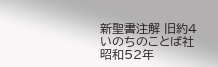新聖書注解 旧約4
いのちのことば社
昭和52年